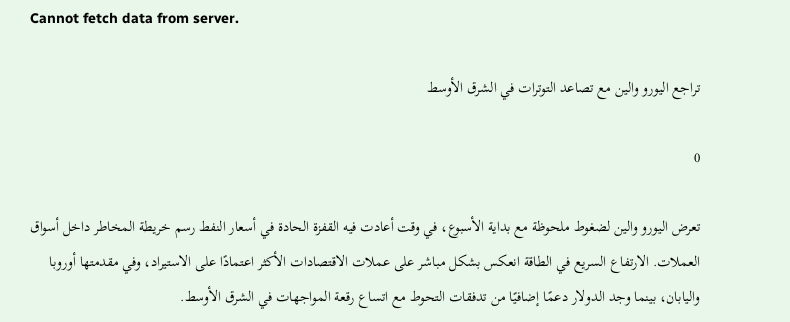Cannot fetch data from server.

تراجع اليورو والين مع تصاعد التوترات في الشرق الأوسط

0

تعرض اليورو والين لضغوط ملحوظة مع بداية الأسبوع، في وقت أعادت فيه القفزة الحادة في أسعار النفط رسم خريطة المخاطر داخل أسواق العملات. الارتفاع السريع في الطاقة انعكس بشكل مباشر على عملات الاقتصادات الأكثر اعتمادًا على الاستيراد، وفي مقدمتها أوروبا واليابان، بينما وجد الدولار دعمًا إضافيًا من تدفقات التحوط مع اتساع رقعة المواجهات في الشرق الأوسط.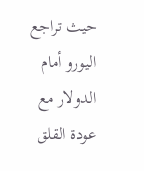حيث تراجع اليورو أمام الدولار مع عودة القلق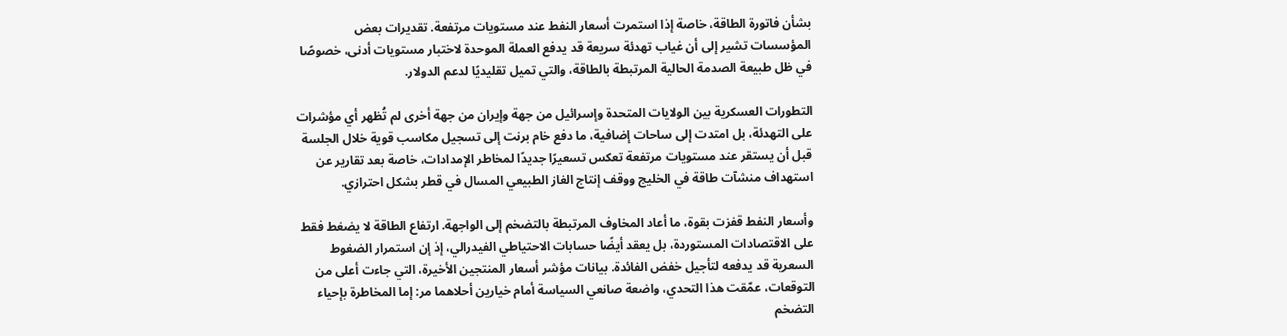بشأن فاتورة الطاقة، خاصة إذا استمرت أسعار النفط عند مستويات مرتفعة. تقديرات بعض المؤسسات تشير إلى أن غياب تهدئة سريعة قد يدفع العملة الموحدة لاختبار مستويات أدنى، خصوصًا في ظل طبيعة الصدمة الحالية المرتبطة بالطاقة، والتي تميل تقليديًا لدعم الدولار.

التطورات العسكرية بين الولايات المتحدة وإسرائيل من جهة وإيران من جهة أخرى لم تُظهر أي مؤشرات على التهدئة، بل امتدت إلى ساحات إضافية، ما دفع خام برنت إلى تسجيل مكاسب قوية خلال الجلسة قبل أن يستقر عند مستويات مرتفعة تعكس تسعيرًا جديدًا لمخاطر الإمدادات، خاصة بعد تقارير عن استهداف منشآت طاقة في الخليج ووقف إنتاج الغاز الطبيعي المسال في قطر بشكل احترازي.

وأسعار النفط قفزت بقوة، ما أعاد المخاوف المرتبطة بالتضخم إلى الواجهة. ارتفاع الطاقة لا يضغط فقط على الاقتصادات المستوردة، بل يعقد أيضًا حسابات الاحتياطي الفيدرالي، إذ إن استمرار الضغوط السعرية قد يدفعه لتأجيل خفض الفائدة. بيانات مؤشر أسعار المنتجين الأخيرة، التي جاءت أعلى من التوقعات، عمّقت هذا التحدي، واضعة صانعي السياسة أمام خيارين أحلاهما مر: إما المخاطرة بإحياء التضخم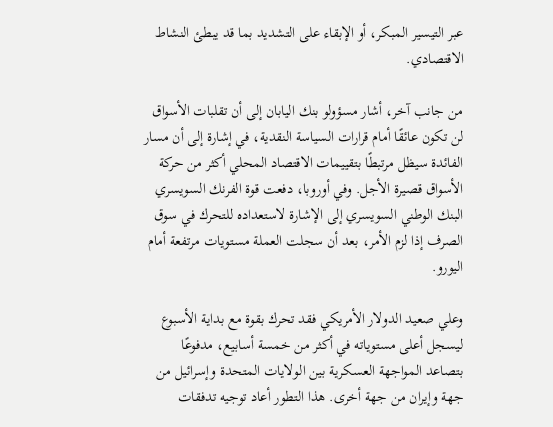عبر التيسير المبكر، أو الإبقاء على التشديد بما قد يبطئ النشاط الاقتصادي.

من جانب آخر، أشار مسؤولو بنك اليابان إلى أن تقلبات الأسواق لن تكون عائقًا أمام قرارات السياسة النقدية، في إشارة إلى أن مسار الفائدة سيظل مرتبطًا بتقييمات الاقتصاد المحلي أكثر من حركة الأسواق قصيرة الأجل. وفي أوروبا، دفعت قوة الفرنك السويسري البنك الوطني السويسري إلى الإشارة لاستعداده للتحرك في سوق الصرف إذا لزم الأمر، بعد أن سجلت العملة مستويات مرتفعة أمام اليورو.

وعلي صعيد الدولار الأمريكي فقد تحرك بقوة مع بداية الأسبوع ليسجل أعلى مستوياته في أكثر من خمسة أسابيع، مدفوعًا بتصاعد المواجهة العسكرية بين الولايات المتحدة وإسرائيل من جهة وإيران من جهة أخرى. هذا التطور أعاد توجيه تدفقات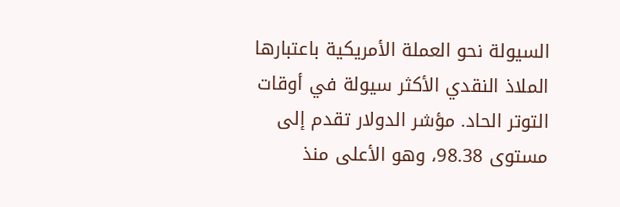السيولة نحو العملة الأمريكية باعتبارها الملاذ النقدي الأكثر سيولة في أوقات التوتر الحاد. مؤشر الدولار تقدم إلى مستوى 98.38، وهو الأعلى منذ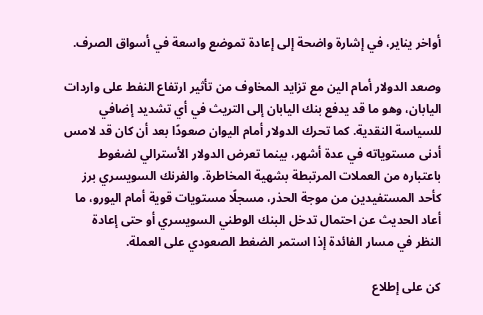أواخر يناير، في إشارة واضحة إلى إعادة تموضع واسعة في أسواق الصرف.

وصعد الدولار أمام الين مع تزايد المخاوف من تأثير ارتفاع النفط على واردات اليابان، وهو ما قد يدفع بنك اليابان إلى التريث في أي تشديد إضافي للسياسة النقدية. كما تحرك الدولار أمام اليوان صعودًا بعد أن كان قد لامس أدنى مستوياته في عدة أشهر، بينما تعرض الدولار الأسترالي لضغوط باعتباره من العملات المرتبطة بشهية المخاطرة. والفرنك السويسري برز كأحد المستفيدين من موجة الحذر، مسجلًا مستويات قوية أمام اليورو، ما أعاد الحديث عن احتمال تدخل البنك الوطني السويسري أو حتى إعادة النظر في مسار الفائدة إذا استمر الضغط الصعودي على العملة.

كن على إطلاع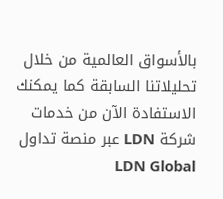بالأسواق العالمية من خلال تحليلاتنا السابقة كما يمكنك الاستفادة الآن من خدمات شركة LDN عبر منصة تداول  LDN Global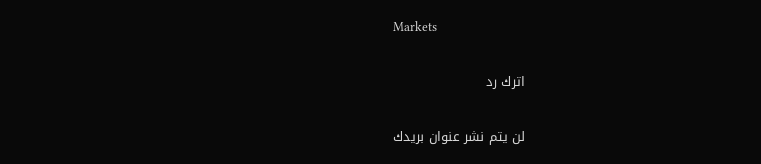Markets

اترك رد

لن يتم نشر عنوان بريدك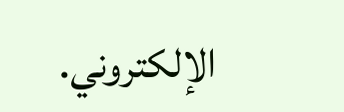الإلكتروني.